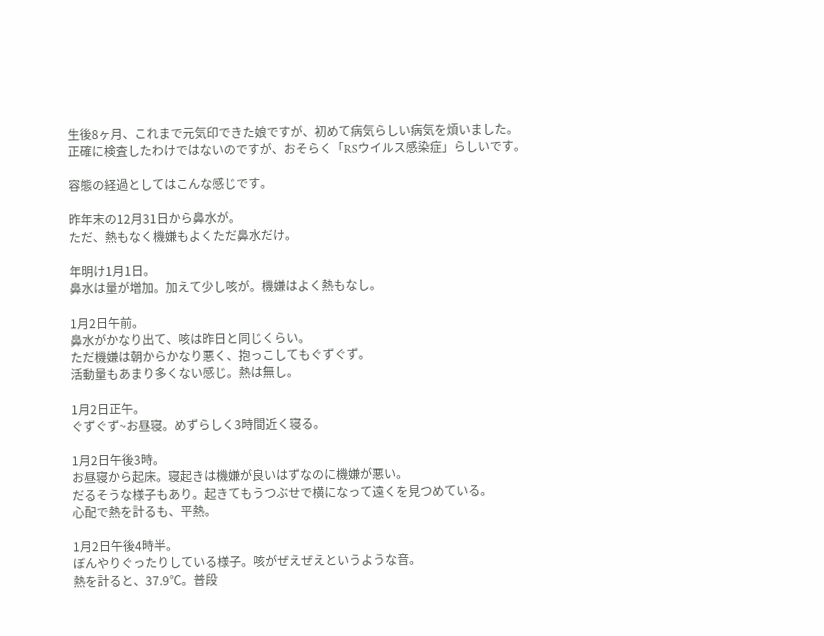生後8ヶ月、これまで元気印できた娘ですが、初めて病気らしい病気を煩いました。
正確に検査したわけではないのですが、おそらく「RSウイルス感染症」らしいです。

容態の経過としてはこんな感じです。

昨年末の12月31日から鼻水が。
ただ、熱もなく機嫌もよくただ鼻水だけ。

年明け1月1日。
鼻水は量が増加。加えて少し咳が。機嫌はよく熱もなし。

1月2日午前。
鼻水がかなり出て、咳は昨日と同じくらい。
ただ機嫌は朝からかなり悪く、抱っこしてもぐずぐず。
活動量もあまり多くない感じ。熱は無し。

1月2日正午。
ぐずぐず~お昼寝。めずらしく3時間近く寝る。

1月2日午後3時。
お昼寝から起床。寝起きは機嫌が良いはずなのに機嫌が悪い。
だるそうな様子もあり。起きてもうつぶせで横になって遠くを見つめている。
心配で熱を計るも、平熱。

1月2日午後4時半。
ぼんやりぐったりしている様子。咳がぜえぜえというような音。
熱を計ると、37.9℃。普段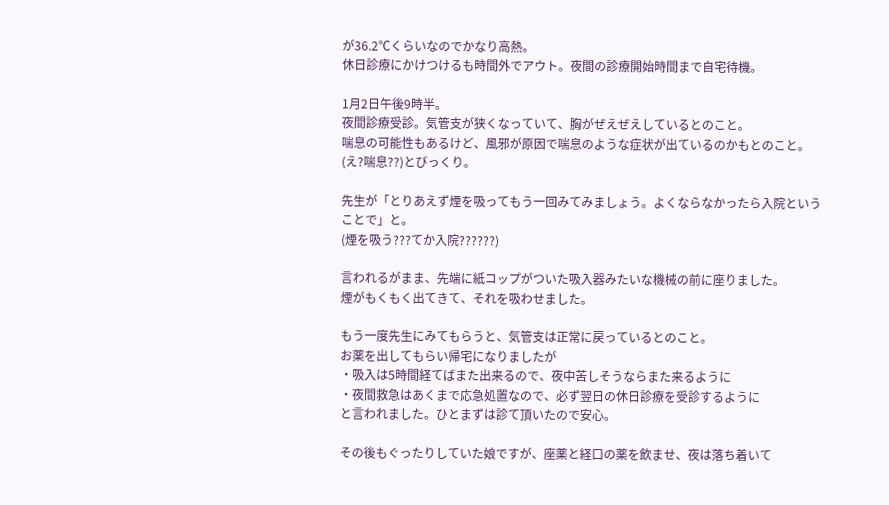が36.2℃くらいなのでかなり高熱。
休日診療にかけつけるも時間外でアウト。夜間の診療開始時間まで自宅待機。

1月2日午後9時半。
夜間診療受診。気管支が狭くなっていて、胸がぜえぜえしているとのこと。
喘息の可能性もあるけど、風邪が原因で喘息のような症状が出ているのかもとのこと。
(え?喘息??)とびっくり。

先生が「とりあえず煙を吸ってもう一回みてみましょう。よくならなかったら入院ということで」と。
(煙を吸う???てか入院??????)

言われるがまま、先端に紙コップがついた吸入器みたいな機械の前に座りました。
煙がもくもく出てきて、それを吸わせました。

もう一度先生にみてもらうと、気管支は正常に戻っているとのこと。
お薬を出してもらい帰宅になりましたが
・吸入は5時間経てばまた出来るので、夜中苦しそうならまた来るように
・夜間救急はあくまで応急処置なので、必ず翌日の休日診療を受診するように
と言われました。ひとまずは診て頂いたので安心。

その後もぐったりしていた娘ですが、座薬と経口の薬を飲ませ、夜は落ち着いて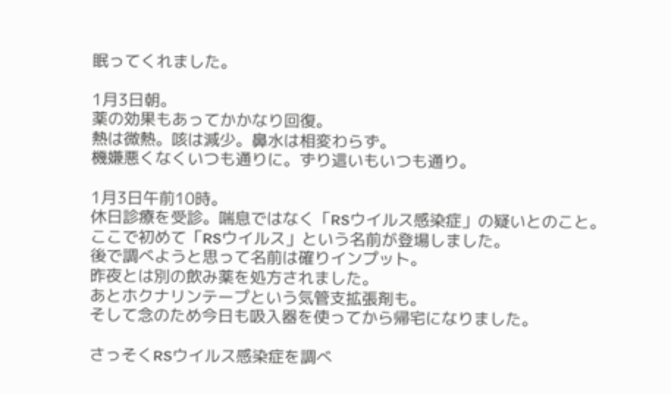眠ってくれました。

1月3日朝。
薬の効果もあってかかなり回復。
熱は微熱。咳は減少。鼻水は相変わらず。
機嫌悪くなくいつも通りに。ずり這いもいつも通り。

1月3日午前10時。
休日診療を受診。喘息ではなく「RSウイルス感染症」の疑いとのこと。
ここで初めて「RSウイルス」という名前が登場しました。
後で調べようと思って名前は確りインプット。
昨夜とは別の飲み薬を処方されました。
あとホクナリンテープという気管支拡張剤も。
そして念のため今日も吸入器を使ってから帰宅になりました。

さっそくRSウイルス感染症を調べ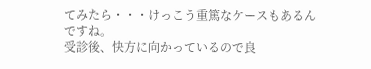てみたら・・・けっこう重篤なケースもあるんですね。
受診後、快方に向かっているので良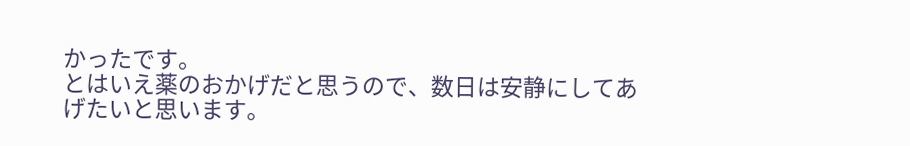かったです。
とはいえ薬のおかげだと思うので、数日は安静にしてあげたいと思います。